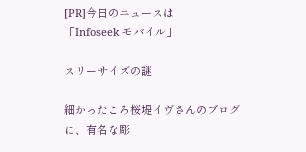[PR]今日のニュースは
「Infoseek モバイル」

スリーサイズの謎

細かったころ桜堤イヴさんのブログに、有名な彫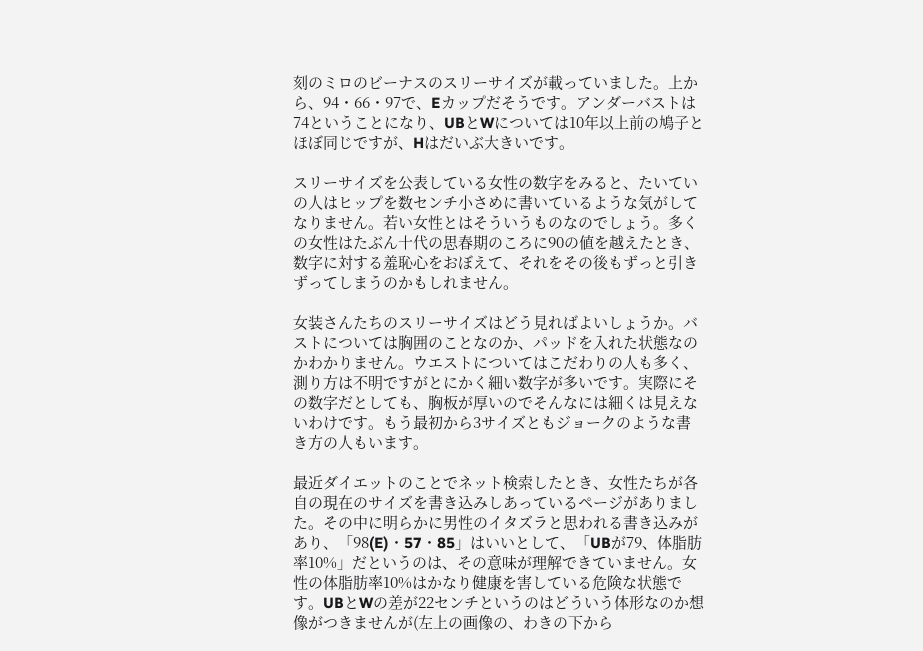刻のミロのビーナスのスリーサイズが載っていました。上から、94・66・97で、Eカップだそうです。アンダーバストは74ということになり、UBとWについては10年以上前の鳩子とほぼ同じですが、Hはだいぶ大きいです。

スリーサイズを公表している女性の数字をみると、たいていの人はヒップを数センチ小さめに書いているような気がしてなりません。若い女性とはそういうものなのでしょう。多くの女性はたぶん十代の思春期のころに90の値を越えたとき、数字に対する羞恥心をおぼえて、それをその後もずっと引きずってしまうのかもしれません。

女装さんたちのスリーサイズはどう見ればよいしょうか。バストについては胸囲のことなのか、パッドを入れた状態なのかわかりません。ウエストについてはこだわりの人も多く、測り方は不明ですがとにかく細い数字が多いです。実際にその数字だとしても、胸板が厚いのでそんなには細くは見えないわけです。もう最初から3サイズともジョークのような書き方の人もいます。

最近ダイエットのことでネット検索したとき、女性たちが各自の現在のサイズを書き込みしあっているページがありました。その中に明らかに男性のイタズラと思われる書き込みがあり、「98(E)・57・85」はいいとして、「UBが79、体脂肪率10%」だというのは、その意味が理解できていません。女性の体脂肪率10%はかなり健康を害している危険な状態です。UBとWの差が22センチというのはどういう体形なのか想像がつきませんが(左上の画像の、わきの下から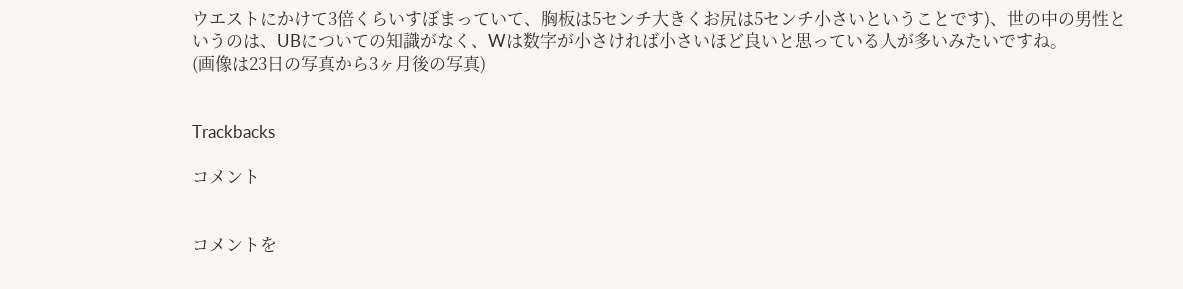ウエストにかけて3倍くらいすぼまっていて、胸板は5センチ大きくお尻は5センチ小さいということです)、世の中の男性というのは、UBについての知識がなく、Wは数字が小さければ小さいほど良いと思っている人が多いみたいですね。
(画像は23日の写真から3ヶ月後の写真)


Trackbacks

コメント


コメントを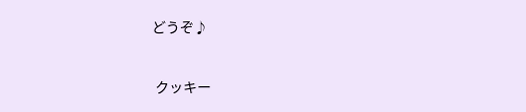どうぞ♪


 クッキー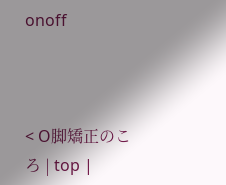onoff



< O脚矯正のころ | top |